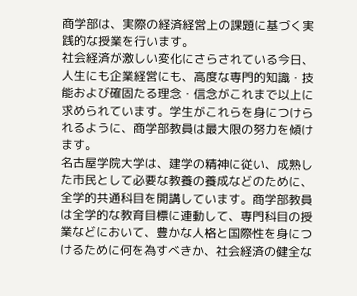商学部は、実際の経済経営上の課題に基づく実践的な授業を行います。
社会経済が激しい変化にさらされている今日、人生にも企業経営にも、高度な専門的知識・技能および確固たる理念・信念がこれまで以上に求められています。学生がこれらを身につけられるように、商学部教員は最大限の努力を傾けます。
名古屋学院大学は、建学の精神に従い、成熟した市民として必要な教養の養成などのために、全学的共通科目を開講しています。商学部教員は全学的な教育目標に連動して、専門科目の授業などにおいて、豊かな人格と国際性を身につけるために何を為すべきか、社会経済の健全な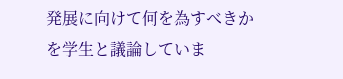発展に向けて何を為すべきかを学生と議論していま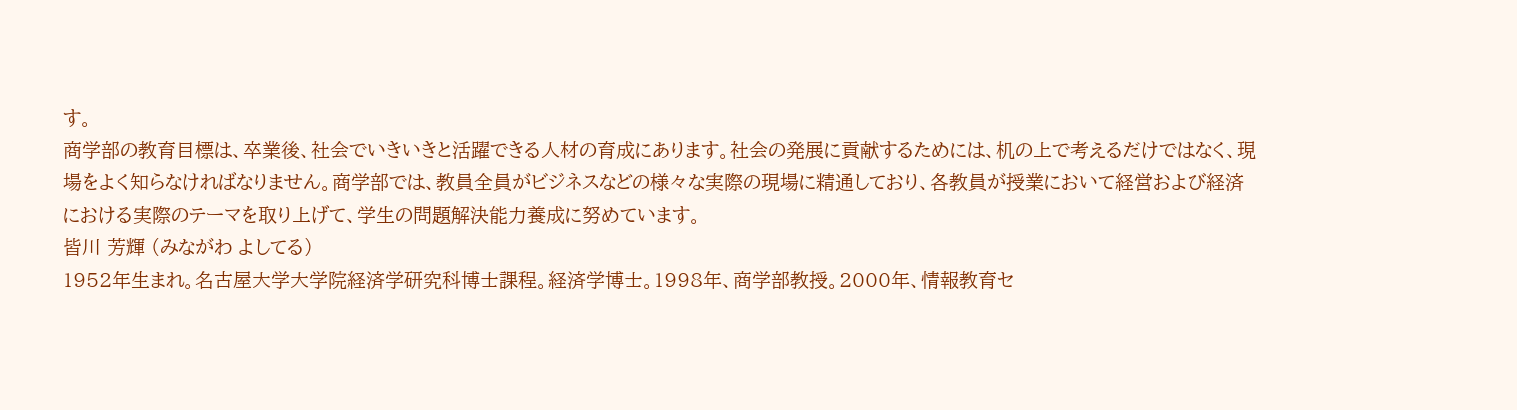す。
商学部の教育目標は、卒業後、社会でいきいきと活躍できる人材の育成にあります。社会の発展に貢献するためには、机の上で考えるだけではなく、現場をよく知らなければなりません。商学部では、教員全員がビジネスなどの様々な実際の現場に精通しており、各教員が授業において経営および経済における実際のテーマを取り上げて、学生の問題解決能力養成に努めています。
皆川 芳輝 (みながわ よしてる)
1952年生まれ。名古屋大学大学院経済学研究科博士課程。経済学博士。1998年、商学部教授。2000年、情報教育セ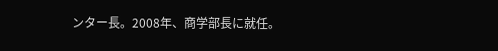ンター長。2008年、商学部長に就任。